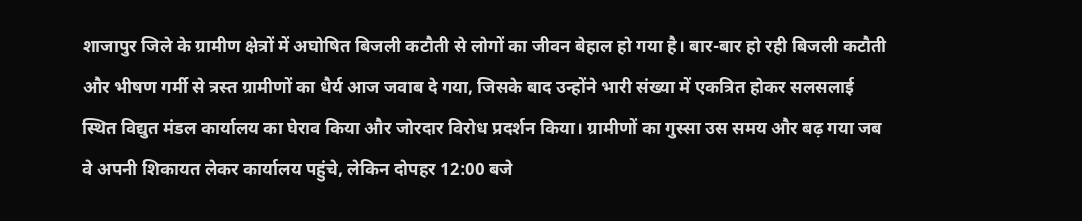शाजापुर जिले के ग्रामीण क्षेत्रों में अघोषित बिजली कटौती से लोगों का जीवन बेहाल हो गया है। बार-बार हो रही बिजली कटौती और भीषण गर्मी से त्रस्त ग्रामीणों का धैर्य आज जवाब दे गया, जिसके बाद उन्होंने भारी संख्या में एकत्रित होकर सलसलाई स्थित विद्युत मंडल कार्यालय का घेराव किया और जोरदार विरोध प्रदर्शन किया। ग्रामीणों का गुस्सा उस समय और बढ़ गया जब वे अपनी शिकायत लेकर कार्यालय पहुंचे, लेकिन दोपहर 12:00 बजे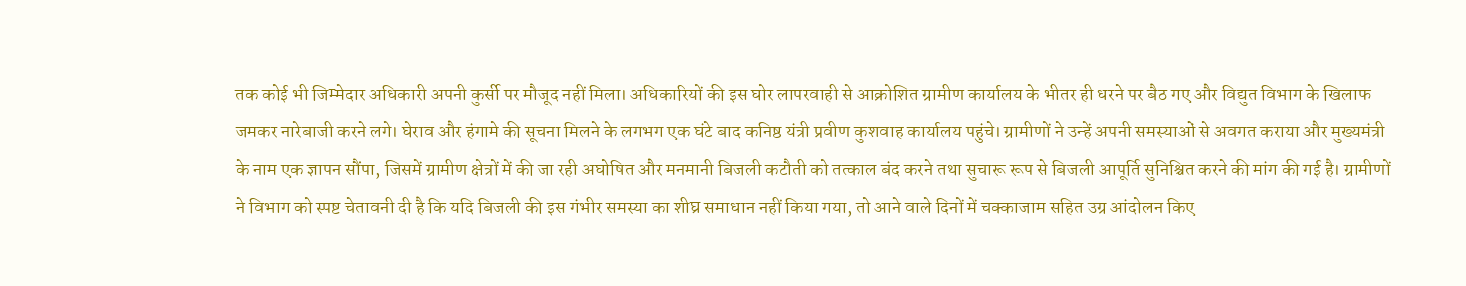तक कोई भी जिम्मेदार अधिकारी अपनी कुर्सी पर मौजूद नहीं मिला। अधिकारियों की इस घोर लापरवाही से आक्रोशित ग्रामीण कार्यालय के भीतर ही धरने पर बैठ गए और विद्युत विभाग के खिलाफ जमकर नारेबाजी करने लगे। घेराव और हंगामे की सूचना मिलने के लगभग एक घंटे बाद कनिष्ठ यंत्री प्रवीण कुशवाह कार्यालय पहुंचे। ग्रामीणों ने उन्हें अपनी समस्याओं से अवगत कराया और मुख्यमंत्री के नाम एक ज्ञापन सौंपा, जिसमें ग्रामीण क्षेत्रों में की जा रही अघोषित और मनमानी बिजली कटौती को तत्काल बंद करने तथा सुचारू रूप से बिजली आपूर्ति सुनिश्चित करने की मांग की गई है। ग्रामीणों ने विभाग को स्पष्ट चेतावनी दी है कि यदि बिजली की इस गंभीर समस्या का शीघ्र समाधान नहीं किया गया, तो आने वाले दिनों में चक्काजाम सहित उग्र आंदोलन किए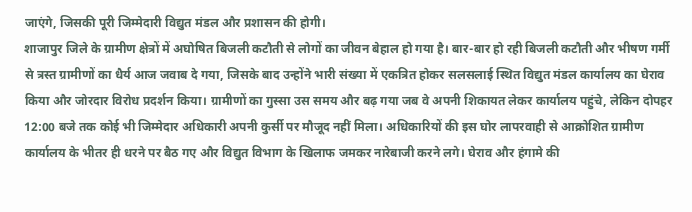जाएंगे, जिसकी पूरी जिम्मेदारी विद्युत मंडल और प्रशासन की होगी।
शाजापुर जिले के ग्रामीण क्षेत्रों में अघोषित बिजली कटौती से लोगों का जीवन बेहाल हो गया है। बार-बार हो रही बिजली कटौती और भीषण गर्मी से त्रस्त ग्रामीणों का धैर्य आज जवाब दे गया, जिसके बाद उन्होंने भारी संख्या में एकत्रित होकर सलसलाई स्थित विद्युत मंडल कार्यालय का घेराव किया और जोरदार विरोध प्रदर्शन किया। ग्रामीणों का गुस्सा उस समय और बढ़ गया जब वे अपनी शिकायत लेकर कार्यालय पहुंचे, लेकिन दोपहर 12:00 बजे तक कोई भी जिम्मेदार अधिकारी अपनी कुर्सी पर मौजूद नहीं मिला। अधिकारियों की इस घोर लापरवाही से आक्रोशित ग्रामीण कार्यालय के भीतर ही धरने पर बैठ गए और विद्युत विभाग के खिलाफ जमकर नारेबाजी करने लगे। घेराव और हंगामे की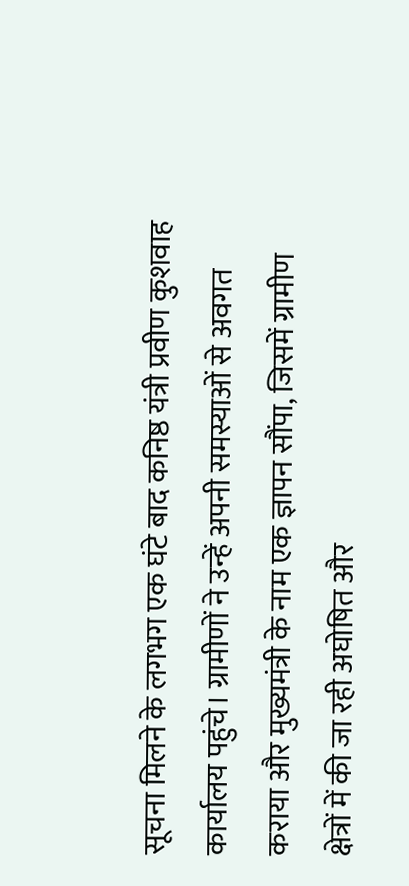सूचना मिलने के लगभग एक घंटे बाद कनिष्ठ यंत्री प्रवीण कुशवाह कार्यालय पहुंचे। ग्रामीणों ने उन्हें अपनी समस्याओं से अवगत कराया और मुख्यमंत्री के नाम एक ज्ञापन सौंपा, जिसमें ग्रामीण क्षेत्रों में की जा रही अघोषित और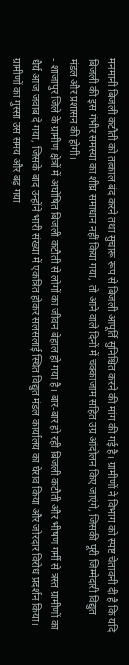मनमानी बिजली कटौती को तत्काल बंद करने तथा सुचारू रूप से बिजली आपूर्ति सुनिश्चित करने की मांग की गई है। ग्रामीणों ने विभाग को स्पष्ट चेतावनी दी है कि यदि बिजली की इस गंभीर समस्या का शीघ्र समाधान नहीं किया गया, तो आने वाले दिनों में चक्काजाम सहित उग्र आंदोलन किए जाएंगे, जिसकी पूरी जिम्मेदारी विद्युत मंडल और प्रशासन की होगी।
- शाजापुर जिले के ग्रामीण क्षेत्रों में अघोषित बिजली कटौती से लोगों का जीवन बेहाल हो गया है। बार-बार हो रही बिजली कटौती और भीषण गर्मी से त्रस्त ग्रामीणों का धैर्य आज जवाब दे गया, जिसके बाद उन्होंने भारी संख्या में एकत्रित होकर सलसलाई स्थित विद्युत मंडल कार्यालय का घेराव किया और जोरदार विरोध प्रदर्शन किया। ग्रामीणों का गुस्सा उस समय और बढ़ गया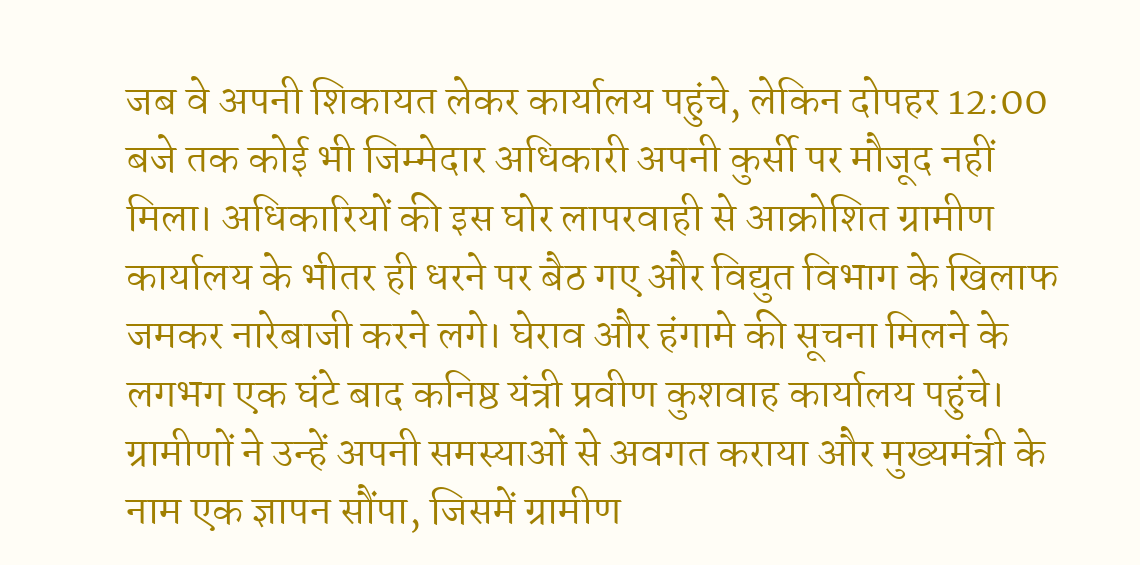जब वे अपनी शिकायत लेकर कार्यालय पहुंचे, लेकिन दोपहर 12:00 बजे तक कोई भी जिम्मेदार अधिकारी अपनी कुर्सी पर मौजूद नहीं मिला। अधिकारियों की इस घोर लापरवाही से आक्रोशित ग्रामीण कार्यालय के भीतर ही धरने पर बैठ गए और विद्युत विभाग के खिलाफ जमकर नारेबाजी करने लगे। घेराव और हंगामे की सूचना मिलने के लगभग एक घंटे बाद कनिष्ठ यंत्री प्रवीण कुशवाह कार्यालय पहुंचे। ग्रामीणों ने उन्हें अपनी समस्याओं से अवगत कराया और मुख्यमंत्री के नाम एक ज्ञापन सौंपा, जिसमें ग्रामीण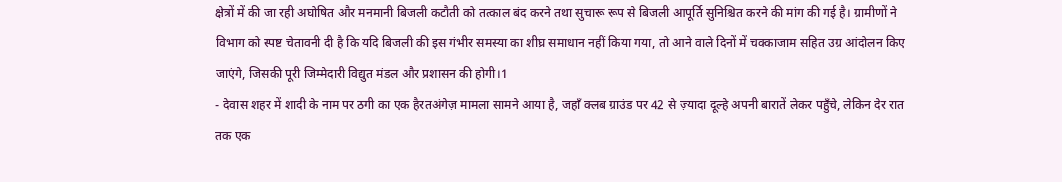क्षेत्रों में की जा रही अघोषित और मनमानी बिजली कटौती को तत्काल बंद करने तथा सुचारू रूप से बिजली आपूर्ति सुनिश्चित करने की मांग की गई है। ग्रामीणों ने विभाग को स्पष्ट चेतावनी दी है कि यदि बिजली की इस गंभीर समस्या का शीघ्र समाधान नहीं किया गया, तो आने वाले दिनों में चक्काजाम सहित उग्र आंदोलन किए जाएंगे, जिसकी पूरी जिम्मेदारी विद्युत मंडल और प्रशासन की होगी।1
- देवास शहर में शादी के नाम पर ठगी का एक हैरतअंगेज़ मामला सामने आया है, जहाँ क्लब ग्राउंड पर 42 से ज़्यादा दूल्हे अपनी बारातें लेकर पहुँचे, लेकिन देर रात तक एक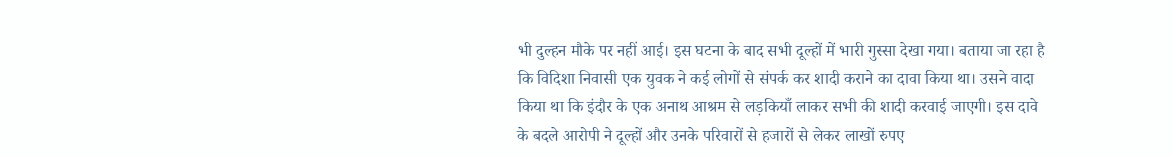भी दुल्हन मौके पर नहीं आई। इस घटना के बाद सभी दूल्हों में भारी गुस्सा देखा गया। बताया जा रहा है कि विदिशा निवासी एक युवक ने कई लोगों से संपर्क कर शादी कराने का दावा किया था। उसने वादा किया था कि इंदौर के एक अनाथ आश्रम से लड़कियाँ लाकर सभी की शादी करवाई जाएगी। इस दावे के बदले आरोपी ने दूल्हों और उनके परिवारों से हजारों से लेकर लाखों रुपए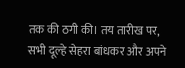तक की ठगी की। तय तारीख पर, सभी दूल्हे सेहरा बांधकर और अपने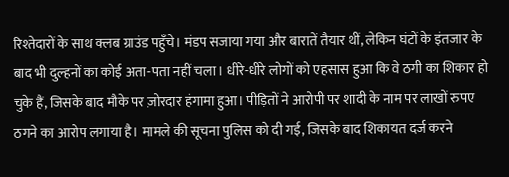रिश्तेदारों के साथ क्लब ग्राउंड पहुँचे। मंडप सजाया गया और बारातें तैयार थीं, लेकिन घंटों के इंतजार के बाद भी दुल्हनों का कोई अता-पता नहीं चला। धीरे-धीरे लोगों को एहसास हुआ कि वे ठगी का शिकार हो चुके हैं, जिसके बाद मौके पर ज़ोरदार हंगामा हुआ। पीड़ितों ने आरोपी पर शादी के नाम पर लाखों रुपए ठगने का आरोप लगाया है। मामले की सूचना पुलिस को दी गई, जिसके बाद शिकायत दर्ज करने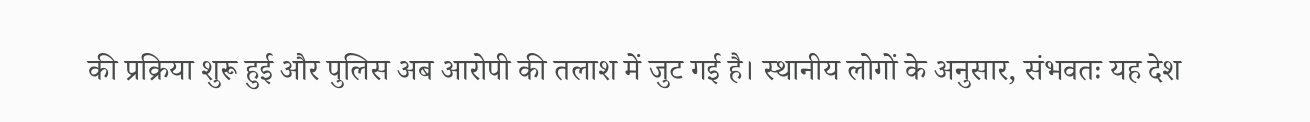की प्रक्रिया शुरू हुई और पुलिस अब आरोपी की तलाश में जुट गई है। स्थानीय लोगों के अनुसार, संभवतः यह देश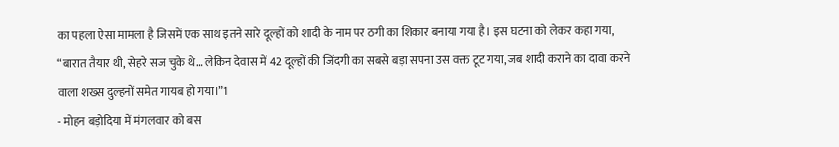का पहला ऐसा मामला है जिसमें एक साथ इतने सारे दूल्हों को शादी के नाम पर ठगी का शिकार बनाया गया है। इस घटना को लेकर कहा गया, “बारात तैयार थी, सेहरे सज चुके थे… लेकिन देवास में 42 दूल्हों की जिंदगी का सबसे बड़ा सपना उस वक्त टूट गया, जब शादी कराने का दावा करने वाला शख्स दुल्हनों समेत गायब हो गया।”1
- मोहन बड़ोदिया में मंगलवार को बस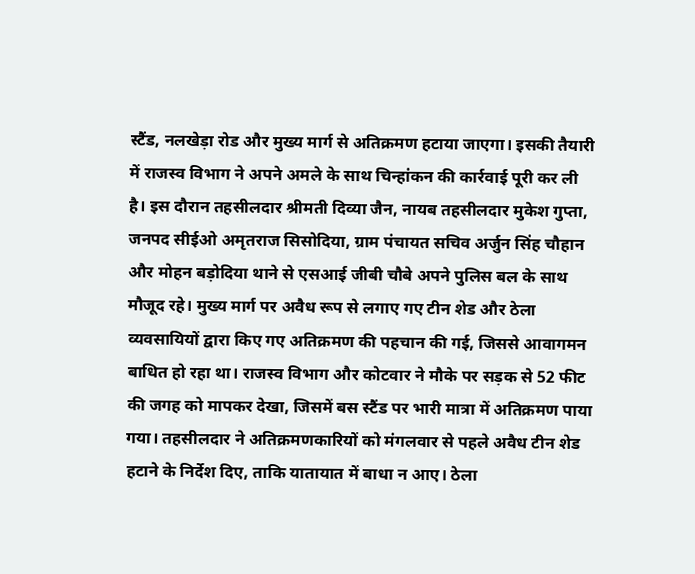स्टैंड, नलखेड़ा रोड और मुख्य मार्ग से अतिक्रमण हटाया जाएगा। इसकी तैयारी में राजस्व विभाग ने अपने अमले के साथ चिन्हांकन की कार्रवाई पूरी कर ली है। इस दौरान तहसीलदार श्रीमती दिव्या जैन, नायब तहसीलदार मुकेश गुप्ता, जनपद सीईओ अमृतराज सिसोदिया, ग्राम पंचायत सचिव अर्जुन सिंह चौहान और मोहन बड़ोदिया थाने से एसआई जीबी चौबे अपने पुलिस बल के साथ मौजूद रहे। मुख्य मार्ग पर अवैध रूप से लगाए गए टीन शेड और ठेला व्यवसायियों द्वारा किए गए अतिक्रमण की पहचान की गई, जिससे आवागमन बाधित हो रहा था। राजस्व विभाग और कोटवार ने मौके पर सड़क से 52 फीट की जगह को मापकर देखा, जिसमें बस स्टैंड पर भारी मात्रा में अतिक्रमण पाया गया। तहसीलदार ने अतिक्रमणकारियों को मंगलवार से पहले अवैध टीन शेड हटाने के निर्देश दिए, ताकि यातायात में बाधा न आए। ठेला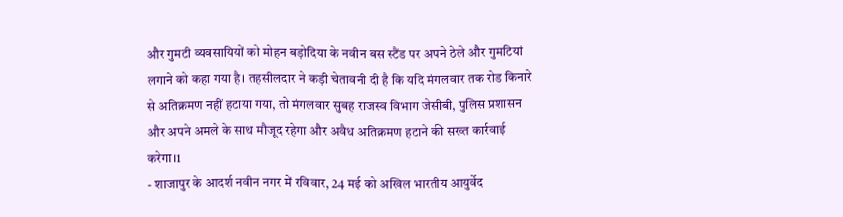और गुमटी व्यवसायियों को मोहन बड़ोदिया के नवीन बस स्टैंड पर अपने ठेले और गुमटियां लगाने को कहा गया है। तहसीलदार ने कड़ी चेतावनी दी है कि यदि मंगलवार तक रोड किनारे से अतिक्रमण नहीं हटाया गया, तो मंगलवार सुबह राजस्व विभाग जेसीबी, पुलिस प्रशासन और अपने अमले के साथ मौजूद रहेगा और अवैध अतिक्रमण हटाने की सख्त कार्रवाई करेगा।1
- शाजापुर के आदर्श नवीन नगर में रविवार, 24 मई को अखिल भारतीय आयुर्वेद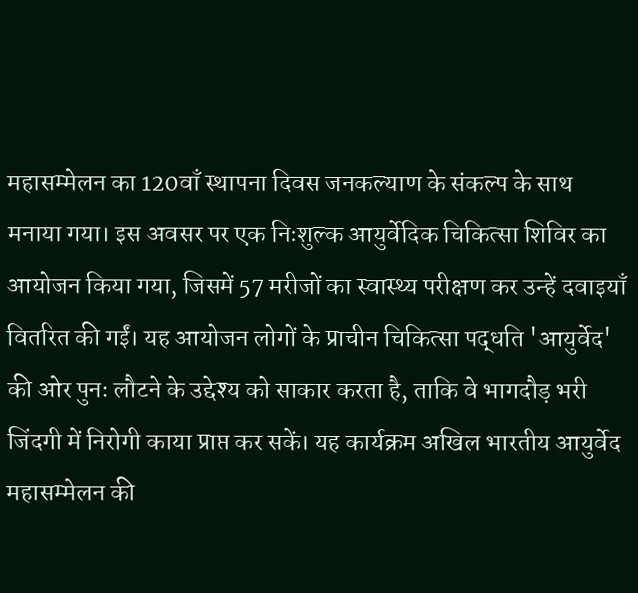महासम्मेलन का 120वाँ स्थापना दिवस जनकल्याण के संकल्प के साथ मनाया गया। इस अवसर पर एक निःशुल्क आयुर्वेदिक चिकित्सा शिविर का आयोजन किया गया, जिसमें 57 मरीजों का स्वास्थ्य परीक्षण कर उन्हें दवाइयाँ वितरित की गईं। यह आयोजन लोगों के प्राचीन चिकित्सा पद्धति 'आयुर्वेद' की ओर पुनः लौटने के उद्देश्य को साकार करता है, ताकि वे भागदौड़ भरी जिंदगी में निरोगी काया प्राप्त कर सकें। यह कार्यक्रम अखिल भारतीय आयुर्वेद महासम्मेलन की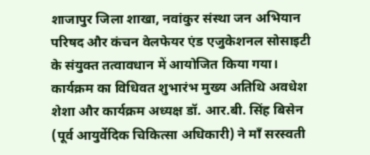शाजापुर जिला शाखा, नवांकुर संस्था जन अभियान परिषद और कंचन वेलफेयर एंड एजुकेशनल सोसाइटी के संयुक्त तत्वावधान में आयोजित किया गया। कार्यक्रम का विधिवत शुभारंभ मुख्य अतिथि अवधेश शेशा और कार्यक्रम अध्यक्ष डॉ. आर.बी. सिंह बिसेन (पूर्व आयुर्वेदिक चिकित्सा अधिकारी) ने माँ सरस्वती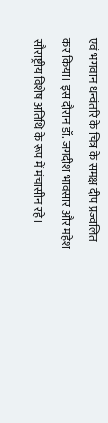एवं भगवान धन्वंतरि के चित्र के समक्ष दीप प्रज्वलित कर किया। इस दौरान डॉ. जगदीश भावसार और महेश सौराष्ट्रीय विशेष अतिथि के रूप में मंचासीन रहे।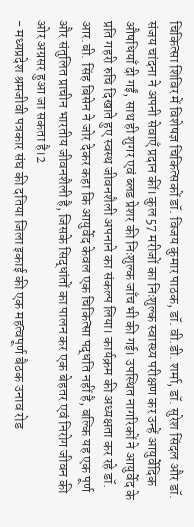चिकित्सा शिविर में विशेषज्ञ चिकित्सकों डॉ. विजय कुमार पाठक, डॉ. वी.डी. शर्मा, डॉ. सुरेश सिंदल और डॉ. संजय चांदना ने अपनी सेवाएँ प्रदान कीं। कुल 57 मरीजों का निःशुल्क स्वास्थ्य परीक्षण कर उन्हें आयुर्वेदिक औषधियाँ दी गईं, साथ ही शुगर एवं ब्लड प्रेशर की निःशुल्क जाँच भी की गई। उपस्थित नागरिकों ने आयुर्वेद के प्रति गहरी रुचि दिखाते हुए स्वस्थ जीवनशैली अपनाने का संकल्प लिया। कार्यक्रम की अध्यक्षता कर रहे डॉ. आर.बी. सिंह बिसेन ने जोर देकर कहा कि आयुर्वेद केवल एक चिकित्सा पद्धति नहीं है, बल्कि यह एक पूर्ण और संतुलित प्राचीन भारतीय जीवनशैली है, जिसके सिद्धांतों का पालन कर एक बेहतर एवं निरोग जीवन की ओर अग्रसर हुआ जा सकता है।2
- मध्यप्रदेश श्रमजीवी पत्रकार संघ की दतिया जिला इकाई की एक महत्वपूर्ण बैठक उनाव रोड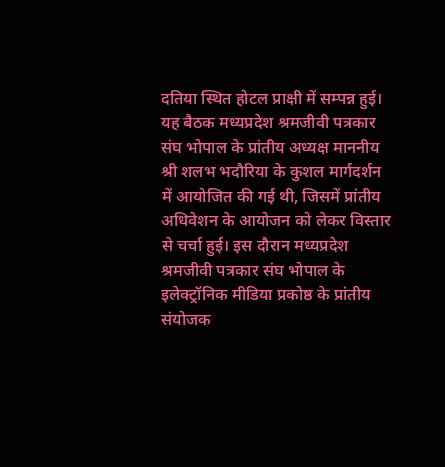दतिया स्थित होटल प्राक्षी में सम्पन्न हुई। यह बैठक मध्यप्रदेश श्रमजीवी पत्रकार संघ भोपाल के प्रांतीय अध्यक्ष माननीय श्री शलभ भदौरिया के कुशल मार्गदर्शन में आयोजित की गई थी, जिसमें प्रांतीय अधिवेशन के आयोजन को लेकर विस्तार से चर्चा हुई। इस दौरान मध्यप्रदेश श्रमजीवी पत्रकार संघ भोपाल के इलेक्ट्रॉनिक मीडिया प्रकोष्ठ के प्रांतीय संयोजक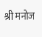श्री मनोज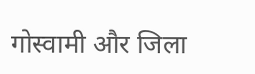गोस्वामी और जिला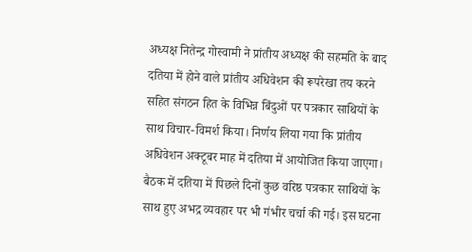अध्यक्ष नितेन्द्र गोस्वामी ने प्रांतीय अध्यक्ष की सहमति के बाद दतिया में होने वाले प्रांतीय अधिवेशन की रूपरेखा तय करने सहित संगठन हित के विभिन्न बिंदुओं पर पत्रकार साथियों के साथ विचार-विमर्श किया। निर्णय लिया गया कि प्रांतीय अधिवेशन अक्टूबर माह में दतिया में आयोजित किया जाएगा। बैठक में दतिया में पिछले दिनों कुछ वरिष्ठ पत्रकार साथियों के साथ हुए अभद्र व्यवहार पर भी गंभीर चर्चा की गई। इस घटना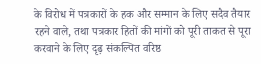के विरोध में पत्रकारों के हक और सम्मान के लिए सदैव तैयार रहने वाले, तथा पत्रकार हितों की मांगों को पूरी ताकत से पूरा करवाने के लिए दृढ़ संकल्पित वरिष्ठ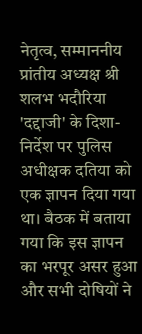नेतृत्व, सम्माननीय प्रांतीय अध्यक्ष श्री शलभ भदौरिया 'दद्दाजी' के दिशा-निर्देश पर पुलिस अधीक्षक दतिया को एक ज्ञापन दिया गया था। बैठक में बताया गया कि इस ज्ञापन का भरपूर असर हुआ और सभी दोषियों ने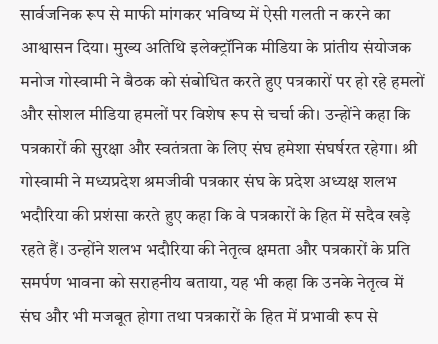सार्वजनिक रूप से माफी मांगकर भविष्य में ऐसी गलती न करने का आश्वासन दिया। मुख्य अतिथि इलेक्ट्रॉनिक मीडिया के प्रांतीय संयोजक मनोज गोस्वामी ने बैठक को संबोधित करते हुए पत्रकारों पर हो रहे हमलों और सोशल मीडिया हमलों पर विशेष रूप से चर्चा की। उन्होंने कहा कि पत्रकारों की सुरक्षा और स्वतंत्रता के लिए संघ हमेशा संघर्षरत रहेगा। श्री गोस्वामी ने मध्यप्रदेश श्रमजीवी पत्रकार संघ के प्रदेश अध्यक्ष शलभ भदौरिया की प्रशंसा करते हुए कहा कि वे पत्रकारों के हित में सदैव खड़े रहते हैं। उन्होंने शलभ भदौरिया की नेतृत्व क्षमता और पत्रकारों के प्रति समर्पण भावना को सराहनीय बताया, यह भी कहा कि उनके नेतृत्व में संघ और भी मजबूत होगा तथा पत्रकारों के हित में प्रभावी रूप से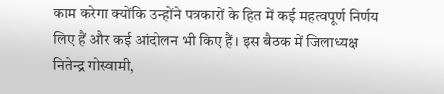काम करेगा क्योंकि उन्होंने पत्रकारों के हित में कई महत्वपूर्ण निर्णय लिए हैं और कई आंदोलन भी किए हैं। इस बैठक में जिलाध्यक्ष नितेन्द्र गोस्वामी,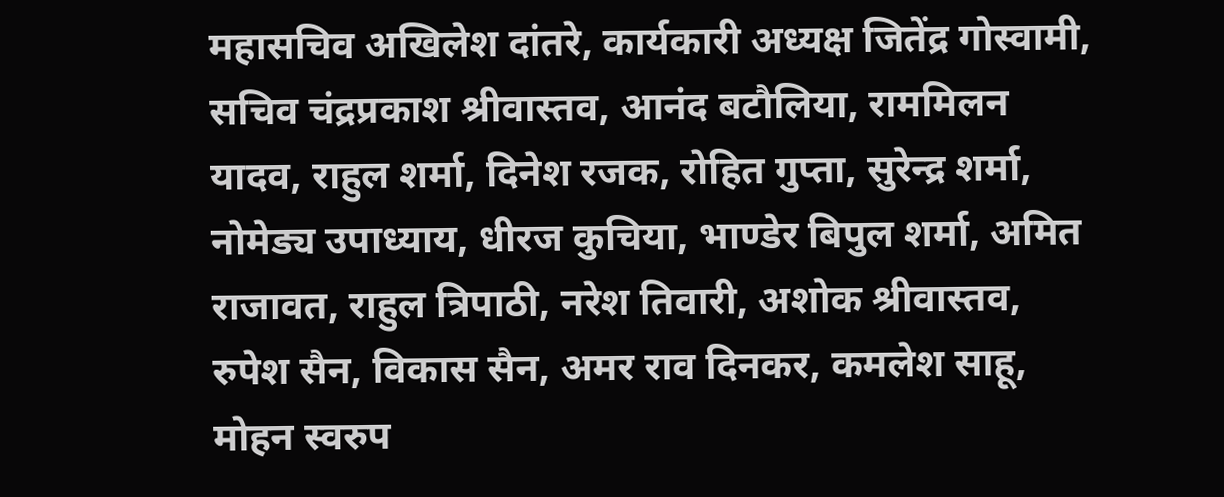महासचिव अखिलेश दांतरे, कार्यकारी अध्यक्ष जितेंद्र गोस्वामी, सचिव चंद्रप्रकाश श्रीवास्तव, आनंद बटौलिया, राममिलन यादव, राहुल शर्मा, दिनेश रजक, रोहित गुप्ता, सुरेन्द्र शर्मा, नोमेड्य उपाध्याय, धीरज कुचिया, भाण्डेर बिपुल शर्मा, अमित राजावत, राहुल त्रिपाठी, नरेश तिवारी, अशोक श्रीवास्तव, रुपेश सैन, विकास सैन, अमर राव दिनकर, कमलेश साहू, मोहन स्वरुप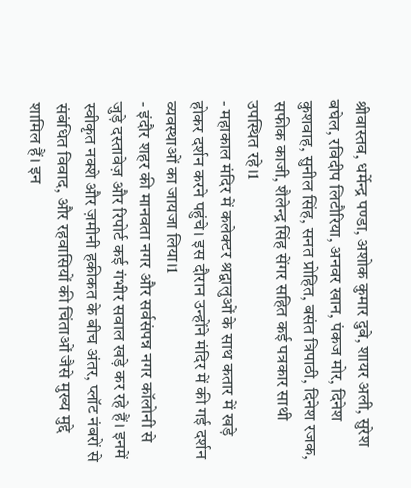श्रीवास्तव, धर्मेन्द्र पण्डा, अशोक कुमार दुबे, शायर अली, सुरेश बघेल, रविदीप लिटौरिया, अनवर खान, पंकज मोर, दिनेश कुशवाह, सुनील सिंह, सनत प्रोहित, बसंत त्रिपाठी, दिनेश रजक, सफीक काजी, शैलेन्द्र सिंह सेंगर सहित कई पत्रकार साथी उपस्थित रहे।1
- महाकाल मंदिर में कलेक्टर श्रद्वालुओं के साथ कतार में खड़े होकर दर्शन करने पहुंचे। इस दौरान उन्होंने मंदिर में की गई दर्शन व्यवस्थाओं का जायजा लिया।1
- इंदौर शहर की मानवता नगर और सर्वसंपन्न नगर कॉलोनी से जुड़े दस्तावेज़ और रिपोर्ट कई गंभीर सवाल खड़े कर रहे हैं। इनमें स्वीकृत नक्शे और ज़मीनी हकीकत के बीच अंतर, प्लॉट नंबरों से संबंधित विवाद, और रहवासियों की चिंताओं जैसे मुख्य मुद्दे शामिल हैं। इन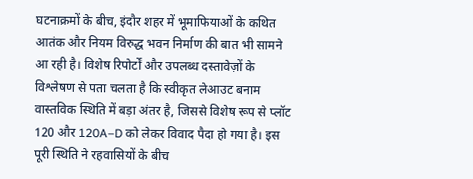घटनाक्रमों के बीच, इंदौर शहर में भूमाफियाओं के कथित आतंक और नियम विरुद्ध भवन निर्माण की बात भी सामने आ रही है। विशेष रिपोर्टों और उपलब्ध दस्तावेज़ों के विश्लेषण से पता चलता है कि स्वीकृत लेआउट बनाम वास्तविक स्थिति में बड़ा अंतर है, जिससे विशेष रूप से प्लॉट 120 और 120A–D को लेकर विवाद पैदा हो गया है। इस पूरी स्थिति ने रहवासियों के बीच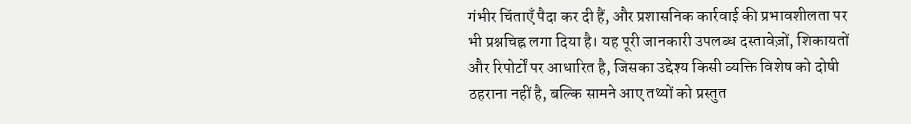गंभीर चिंताएँ पैदा कर दी हैं, और प्रशासनिक कार्रवाई की प्रभावशीलता पर भी प्रश्नचिह्न लगा दिया है। यह पूरी जानकारी उपलब्ध दस्तावेज़ों, शिकायतों और रिपोर्टों पर आधारित है, जिसका उद्देश्य किसी व्यक्ति विशेष को दोषी ठहराना नहीं है, बल्कि सामने आए तथ्यों को प्रस्तुत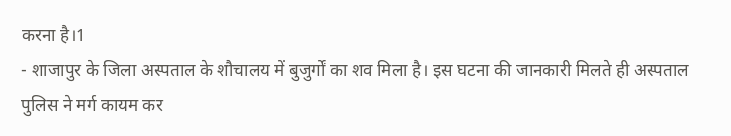करना है।1
- शाजापुर के जिला अस्पताल के शौचालय में बुजुर्गों का शव मिला है। इस घटना की जानकारी मिलते ही अस्पताल पुलिस ने मर्ग कायम कर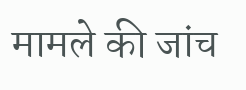मामले की जांच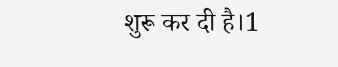शुरू कर दी है।1